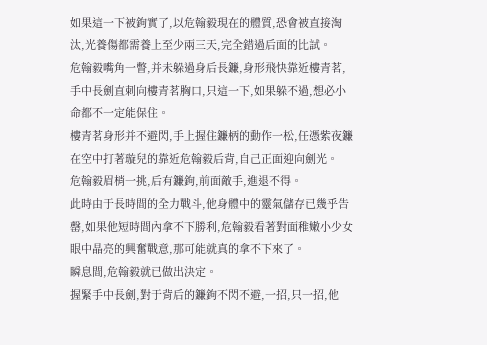如果這一下被鉤實了,以危翰毅現在的體質,恐會被直接淘汰,光養傷都需養上至少兩三天,完全錯過后面的比試。
危翰毅嘴角一瞥,并未躲過身后長鐮,身形飛快靠近樓青茗,手中長劍直刺向樓青茗胸口,只這一下,如果躲不過,想必小命都不一定能保住。
樓青茗身形并不避閃,手上握住鐮柄的動作一松,任憑紫夜鐮在空中打著璇兒的靠近危翰毅后背,自己正面迎向劍光。
危翰毅眉梢一挑,后有鐮鉤,前面敵手,進退不得。
此時由于長時間的全力戰斗,他身體中的靈氣儲存已幾乎告罄,如果他短時間內拿不下勝利,危翰毅看著對面稚嫩小少女眼中晶亮的興奮戰意,那可能就真的拿不下來了。
瞬息間,危翰毅就已做出決定。
握緊手中長劍,對于背后的鐮鉤不閃不避,一招,只一招,他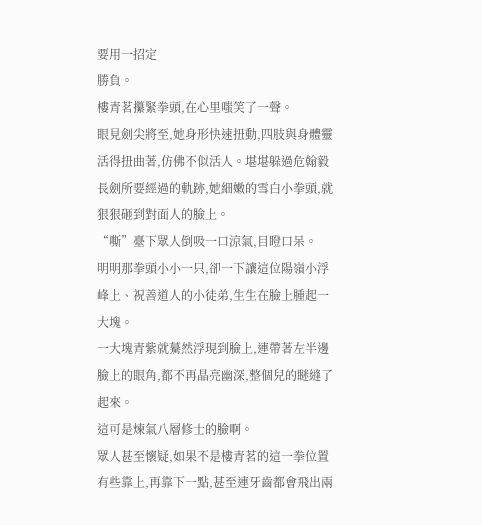要用一招定
勝負。
樓青茗攥緊拳頭,在心里嗤笑了一聲。
眼見劍尖將至,她身形快速扭動,四肢與身體靈活得扭曲著,仿佛不似活人。堪堪躲過危翰毅長劍所要經過的軌跡,她細嫩的雪白小拳頭,就狠狠砸到對面人的臉上。
“嘶”臺下眾人倒吸一口涼氣,目瞪口呆。
明明那拳頭小小一只,卻一下讓這位陽嶺小浮峰上、祝善道人的小徒弟,生生在臉上腫起一大塊。
一大塊青紫就驀然浮現到臉上,連帶著左半邊臉上的眼角,都不再晶亮幽深,整個兒的瞇縫了起來。
這可是煉氣八層修士的臉啊。
眾人甚至懷疑,如果不是樓青茗的這一拳位置有些靠上,再靠下一點,甚至連牙齒都會飛出兩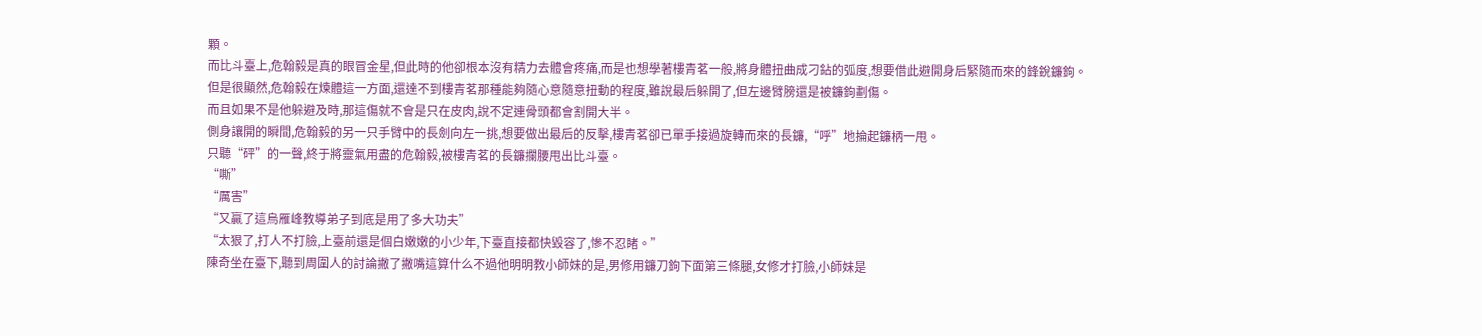顆。
而比斗臺上,危翰毅是真的眼冒金星,但此時的他卻根本沒有精力去體會疼痛,而是也想學著樓青茗一般,將身體扭曲成刁鉆的弧度,想要借此避開身后緊隨而來的鋒銳鐮鉤。
但是很顯然,危翰毅在煉體這一方面,還達不到樓青茗那種能夠隨心意隨意扭動的程度,雖說最后躲開了,但左邊臂膀還是被鐮鉤劃傷。
而且如果不是他躲避及時,那這傷就不會是只在皮肉,說不定連骨頭都會割開大半。
側身讓開的瞬間,危翰毅的另一只手臂中的長劍向左一挑,想要做出最后的反擊,樓青茗卻已單手接過旋轉而來的長鐮,“呼”地掄起鐮柄一甩。
只聽“砰”的一聲,終于將靈氣用盡的危翰毅,被樓青茗的長鐮攔腰甩出比斗臺。
“嘶”
“厲害”
“又贏了這烏雁峰教導弟子到底是用了多大功夫”
“太狠了,打人不打臉,上臺前還是個白嫩嫩的小少年,下臺直接都快毀容了,慘不忍睹。”
陳奇坐在臺下,聽到周圍人的討論撇了撇嘴這算什么不過他明明教小師妹的是,男修用鐮刀鉤下面第三條腿,女修才打臉,小師妹是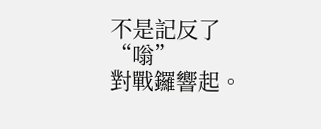不是記反了
“嗡”
對戰鑼響起。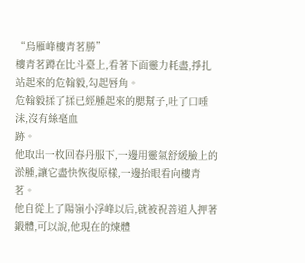“烏雁峰樓青茗勝”
樓青茗蹲在比斗臺上,看著下面靈力耗盡,掙扎站起來的危翰毅,勾起唇角。
危翰毅揉了揉已經腫起來的腮幫子,吐了口唾沫,沒有絲毫血
跡。
他取出一枚回春丹服下,一邊用靈氣舒緩臉上的淤腫,讓它盡快恢復原樣,一邊抬眼看向樓青茗。
他自從上了陽嶺小浮峰以后,就被祝善道人押著鍛體,可以說,他現在的煉體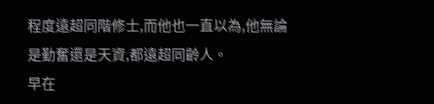程度遠超同階修士,而他也一直以為,他無論是勤奮還是天資,都遠超同齡人。
早在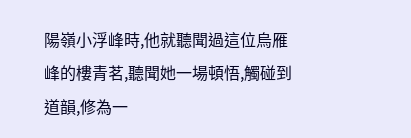陽嶺小浮峰時,他就聽聞過這位烏雁峰的樓青茗,聽聞她一場頓悟,觸碰到道韻,修為一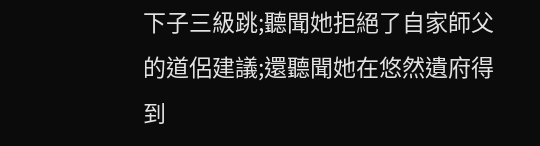下子三級跳;聽聞她拒絕了自家師父的道侶建議;還聽聞她在悠然遺府得到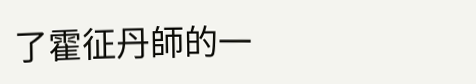了霍征丹師的一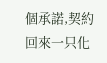個承諾,契約回來一只化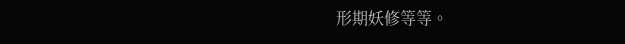形期妖修等等。